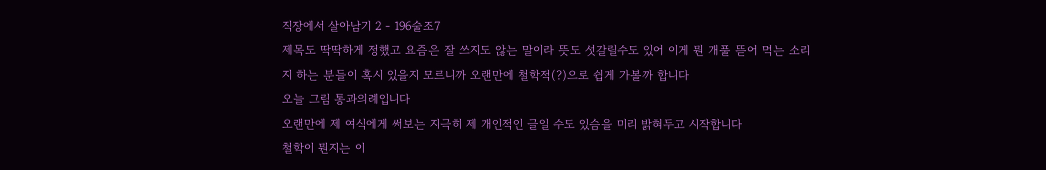직장에서 살아남기 2 - 196술조7
제목도 딱딱하게 정했고 요즘은 잘 쓰지도 않는 말이라 뜻도 섯갈릴수도 있어 이게 뭔 개풀 뜯어 먹는 소리지 하는 분들이 혹시 있을지 모르니까 오랜만에 철학적(?)으로 쉽게 가볼까 합니다
오늘 그림 통과의례입니다
오랜만에 제 여식에게 써보는 지극히 제 개인적인 글일 수도 있슴을 미리 밝혀두고 시작합니다
철학이 뭔지는 이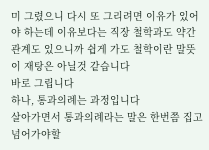미 그렸으니 다시 또 그리려면 이유가 있어야 하는데 이유보다는 직장 철학과도 약간 관계도 있으니까 쉽게 가도 철학이란 말뜻이 재탕은 아닐것 같습니다
바로 그립니다
하나, 통과의례는 과정입니다
살아가면서 통과의례라는 말은 한번쯤 집고 넘어가야할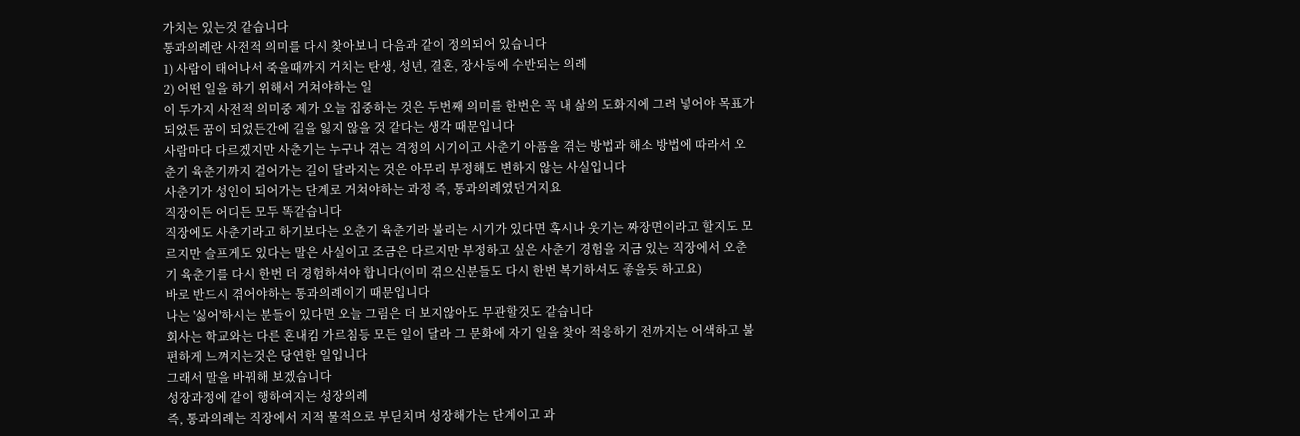가치는 있는것 같습니다
통과의례란 사전적 의미를 다시 찾아보니 다음과 같이 정의되어 있습니다
1) 사람이 태어나서 죽을때까지 거치는 탄생, 성년, 결혼, 장사등에 수반되는 의례
2) 어떤 일을 하기 위해서 거쳐야하는 일
이 두가지 사전적 의미중 제가 오늘 집중하는 것은 두번째 의미를 한번은 꼭 내 삶의 도화지에 그려 넣어야 목표가 되었든 꿈이 되었든간에 길을 잃지 않을 것 같다는 생각 때문입니다
사람마다 다르겠지만 사춘기는 누구나 겪는 격정의 시기이고 사춘기 아픔을 겪는 방법과 해소 방법에 따라서 오춘기 육춘기까지 걸어가는 길이 달라지는 것은 아무리 부정해도 변하지 않는 사실입니다
사춘기가 성인이 되어가는 단계로 거쳐야하는 과정 즉, 통과의례였던거지요
직장이든 어디든 모두 똑같습니다
직장에도 사춘기라고 하기보다는 오춘기 육춘기라 불리는 시기가 있다면 혹시나 웃기는 짜장면이라고 할지도 모르지만 슬프게도 있다는 말은 사실이고 조금은 다르지만 부정하고 싶은 사춘기 경험을 지금 있는 직장에서 오춘기 육춘기를 다시 한번 더 경험하셔야 합니다(이미 겪으신분들도 다시 한번 복기하셔도 좋을듯 하고요)
바로 반드시 겪어야하는 통과의례이기 때문입니다
나는 '싫어'하시는 분들이 있다면 오늘 그림은 더 보지않아도 무관할것도 같습니다
회사는 학교와는 다른 혼내킴 가르침등 모든 일이 달라 그 문화에 자기 일을 찾아 적응하기 전까지는 어색하고 불편하게 느껴지는것은 당연한 일입니다
그래서 말을 바꿔해 보겠습니다
성장과정에 같이 행하여지는 성장의례
즉, 통과의례는 직장에서 지적 물적으로 부딛치며 성장해가는 단계이고 과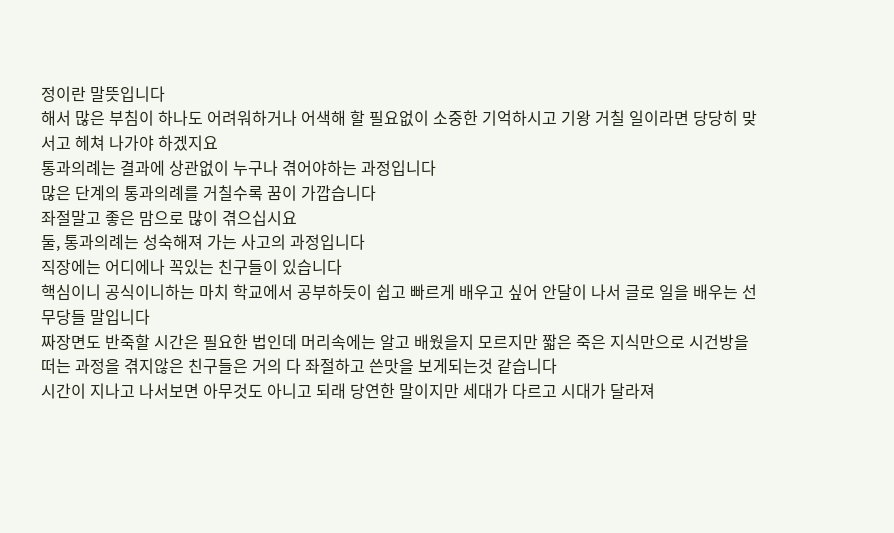정이란 말뜻입니다
해서 많은 부침이 하나도 어려워하거나 어색해 할 필요없이 소중한 기억하시고 기왕 거칠 일이라면 당당히 맞서고 헤쳐 나가야 하겠지요
통과의례는 결과에 상관없이 누구나 겪어야하는 과정입니다
많은 단계의 통과의례를 거칠수록 꿈이 가깝습니다
좌절말고 좋은 맘으로 많이 겪으십시요
둘, 통과의례는 성숙해져 가는 사고의 과정입니다
직장에는 어디에나 꼭있는 친구들이 있습니다
핵심이니 공식이니하는 마치 학교에서 공부하듯이 쉽고 빠르게 배우고 싶어 안달이 나서 글로 일을 배우는 선무당들 말입니다
짜장면도 반죽할 시간은 필요한 법인데 머리속에는 알고 배웠을지 모르지만 짧은 죽은 지식만으로 시건방을 떠는 과정을 겪지않은 친구들은 거의 다 좌절하고 쓴맛을 보게되는것 같습니다
시간이 지나고 나서보면 아무것도 아니고 되래 당연한 말이지만 세대가 다르고 시대가 달라져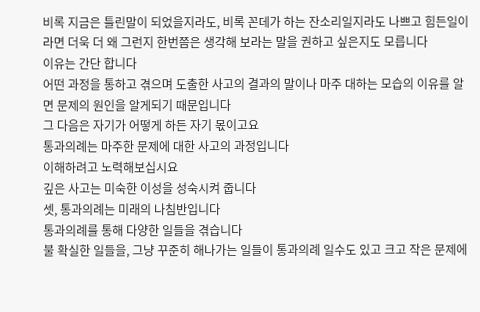비록 지금은 틀린말이 되었을지라도, 비록 꼰데가 하는 잔소리일지라도 나쁘고 힘든일이라면 더욱 더 왜 그런지 한번쯤은 생각해 보라는 말을 권하고 싶은지도 모릅니다
이유는 간단 합니다
어떤 과정을 통하고 겪으며 도출한 사고의 결과의 말이나 마주 대하는 모습의 이유를 알면 문제의 원인을 알게되기 때문입니다
그 다음은 자기가 어떻게 하든 자기 몫이고요
통과의례는 마주한 문제에 대한 사고의 과정입니다
이해하려고 노력해보십시요
깊은 사고는 미숙한 이성을 성숙시켜 줍니다
셋, 통과의례는 미래의 나침반입니다
통과의례를 통해 다양한 일들을 겪습니다
불 확실한 일들을, 그냥 꾸준히 해나가는 일들이 통과의례 일수도 있고 크고 작은 문제에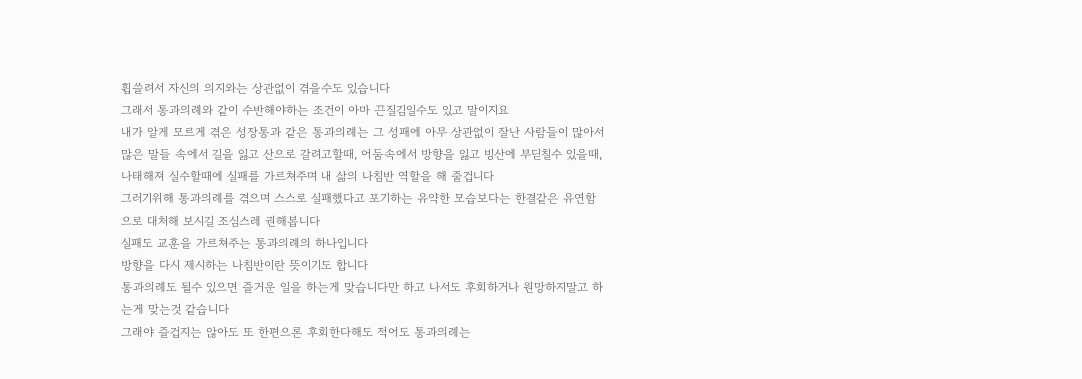휩쓸려서 자신의 의지와는 상관없이 겪을수도 있습니다
그래서 통과의례와 같이 수반해야하는 조건이 아마 끈질김일수도 있고 말이지요
내가 알게 모르게 겪은 성장통과 같은 통과의례는 그 성패에 아무 상관없이 잘난 사람들이 많아서 많은 말들 속에서 길을 잃고 산으로 갈려고할때, 어둠속에서 방향을 잃고 빙산에 부딛칠수 있을때,
나태해져 실수할때에 실패를 가르쳐주며 내 삶의 나침반 역할을 해 줄겁니다
그러기위해 통과의례를 겪으며 스스로 실패했다고 포기하는 유약한 모습보다는 한결같은 유연함으로 대처해 보시길 조심스레 권해봅니다
실패도 교훈을 가르쳐주는 통과의례의 하나입니다
방향을 다시 제시하는 나침반이란 뜻이기도 합니다
통과의례도 될수 있으면 즐거운 일을 하는게 맞습니다만 하고 나서도 후회하거나 원망하지말고 하는게 맞는것 같습니다
그래야 즐겁지는 않아도 또 한편으론 후회한다해도 적어도 통과의례는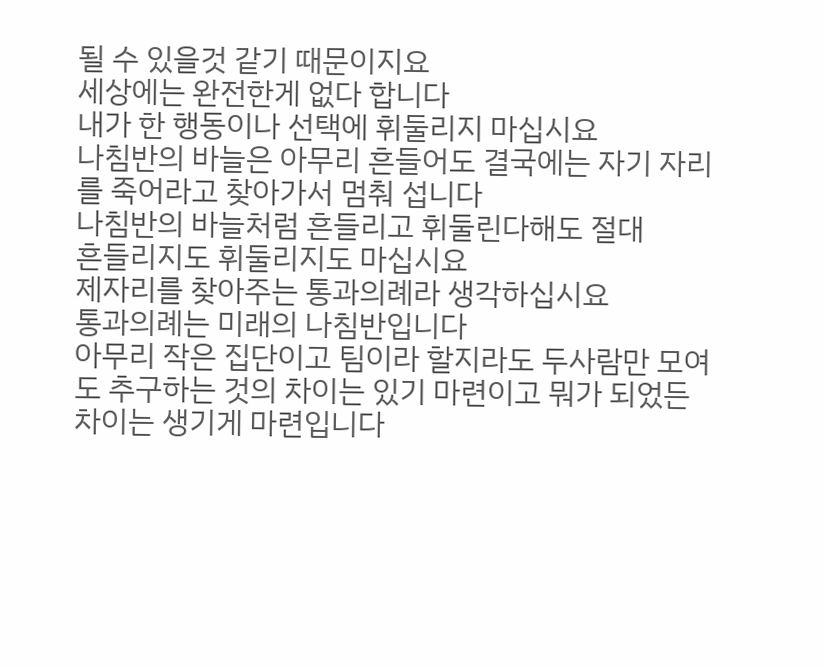될 수 있을것 같기 때문이지요
세상에는 완전한게 없다 합니다
내가 한 행동이나 선택에 휘둘리지 마십시요
나침반의 바늘은 아무리 흔들어도 결국에는 자기 자리를 죽어라고 찾아가서 멈춰 섭니다
나침반의 바늘처럼 흔들리고 휘둘린다해도 절대
흔들리지도 휘둘리지도 마십시요
제자리를 찾아주는 통과의례라 생각하십시요
통과의례는 미래의 나침반입니다
아무리 작은 집단이고 팀이라 할지라도 두사람만 모여도 추구하는 것의 차이는 있기 마련이고 뭐가 되었든 차이는 생기게 마련입니다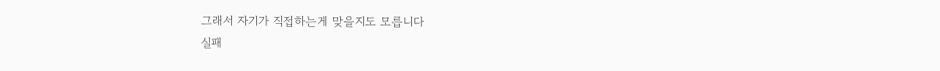그래서 자기가 직접하는게 맞을지도 모릅니다
실패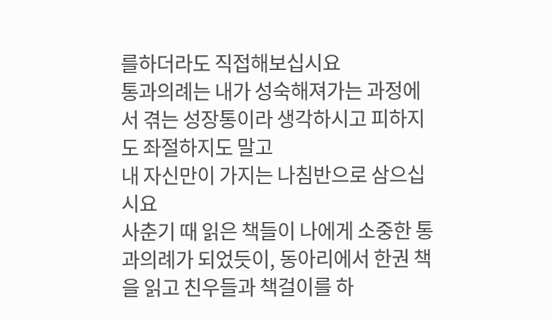를하더라도 직접해보십시요
통과의례는 내가 성숙해져가는 과정에서 겪는 성장통이라 생각하시고 피하지도 좌절하지도 말고
내 자신만이 가지는 나침반으로 삼으십시요
사춘기 때 읽은 책들이 나에게 소중한 통과의례가 되었듯이, 동아리에서 한권 책을 읽고 친우들과 책걸이를 하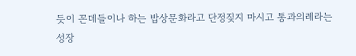듯이 꼰데들이나 하는 밥상문화라고 단정짖지 마시고 통과의례라는 성장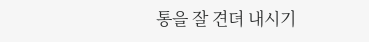통을 잘 견뎌 내시기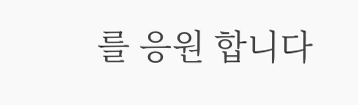를 응원 합니다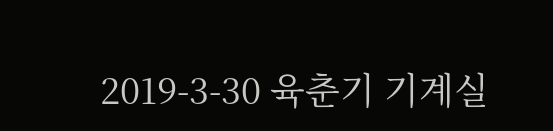2019-3-30 육춘기 기계실